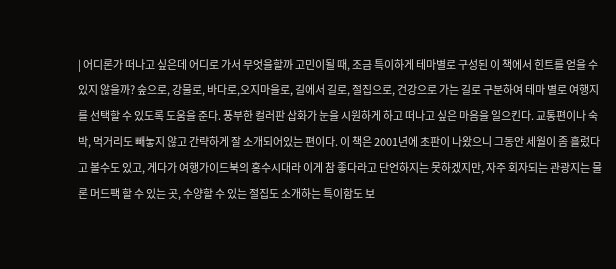| 어디론가 떠나고 싶은데 어디로 가서 무엇을할까 고민이될 때, 조금 특이하게 테마별로 구성된 이 책에서 힌트를 얻을 수 있지 않을까? 숲으로, 강물로, 바다로,오지마을로, 길에서 길로, 절집으로, 건강으로 가는 길로 구분하여 테마 별로 여행지를 선택할 수 있도록 도움을 준다. 풍부한 컬러판 삽화가 눈을 시원하게 하고 떠나고 싶은 마음을 일으킨다. 교통편이나 숙박, 먹거리도 빼놓지 않고 간략하게 잘 소개되어있는 편이다. 이 책은 2001년에 초판이 나왔으니 그동안 세월이 좀 흘렀다고 볼수도 있고, 게다가 여행가이드북의 홍수시대라 이게 참 좋다라고 단언하지는 못하겠지만, 자주 회자되는 관광지는 물론 머드팩 할 수 있는 곳, 수양할 수 있는 절집도 소개하는 특이함도 보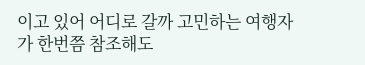이고 있어 어디로 갈까 고민하는 여행자가 한번쯤 참조해도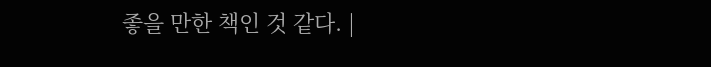좋을 만한 책인 것 같다. |